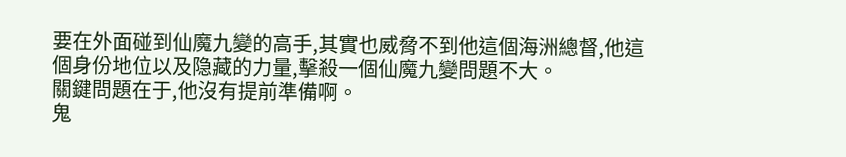要在外面碰到仙魔九變的高手,其實也威脅不到他這個海洲總督,他這個身份地位以及隐藏的力量,擊殺一個仙魔九變問題不大。
關鍵問題在于,他沒有提前準備啊。
鬼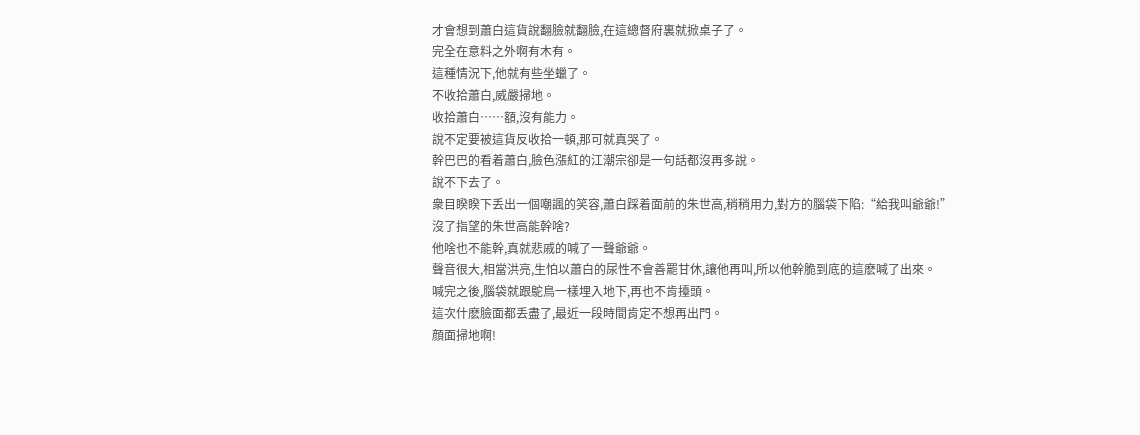才會想到蕭白這貨說翻臉就翻臉,在這總督府裏就掀桌子了。
完全在意料之外啊有木有。
這種情況下,他就有些坐蠟了。
不收拾蕭白,威嚴掃地。
收拾蕭白……額,沒有能力。
說不定要被這貨反收拾一頓,那可就真哭了。
幹巴巴的看着蕭白,臉色漲紅的江潮宗卻是一句話都沒再多說。
說不下去了。
衆目睽睽下丢出一個嘲諷的笑容,蕭白踩着面前的朱世高,稍稍用力,對方的腦袋下陷:“給我叫爺爺!”
沒了指望的朱世高能幹啥?
他啥也不能幹,真就悲戚的喊了一聲爺爺。
聲音很大,相當洪亮,生怕以蕭白的尿性不會善罷甘休,讓他再叫,所以他幹脆到底的這麽喊了出來。
喊完之後,腦袋就跟鴕鳥一樣埋入地下,再也不肯擡頭。
這次什麽臉面都丢盡了,最近一段時間肯定不想再出門。
顔面掃地啊!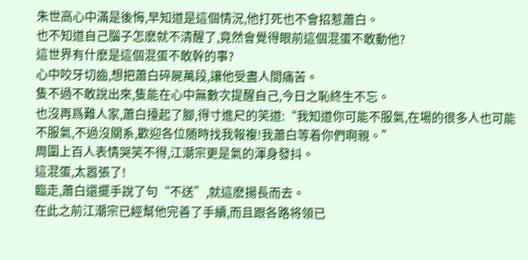朱世高心中滿是後悔,早知道是這個情況,他打死也不會招惹蕭白。
也不知道自己腦子怎麽就不清醒了,竟然會覺得眼前這個混蛋不敢動他?
這世界有什麽是這個混蛋不敢幹的事?
心中咬牙切齒,想把蕭白碎屍萬段,讓他受盡人間痛苦。
隻不過不敢說出來,隻能在心中無數次提醒自己,今日之恥終生不忘。
也沒再爲難人家,蕭白擡起了腳,得寸進尺的笑道:“我知道你可能不服氣,在場的很多人也可能不服氣,不過沒關系,歡迎各位随時找我報複!我蕭白等着你們啊親。”
周圍上百人表情哭笑不得,江潮宗更是氣的渾身發抖。
這混蛋,太嚣張了!
臨走,蕭白還擺手說了句“不送”,就這麽揚長而去。
在此之前江潮宗已經幫他完善了手續,而且跟各路将領已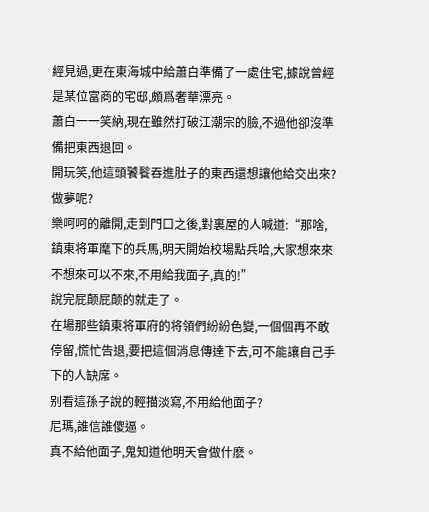經見過,更在東海城中給蕭白準備了一處住宅,據說曾經是某位富商的宅邸,頗爲奢華漂亮。
蕭白一一笑納,現在雖然打破江潮宗的臉,不過他卻沒準備把東西退回。
開玩笑,他這頭饕餮吞進肚子的東西還想讓他給交出來?
做夢呢?
樂呵呵的離開,走到門口之後,對裏屋的人喊道:“那啥,鎮東将軍麾下的兵馬,明天開始校場點兵哈,大家想來來不想來可以不來,不用給我面子,真的!”
說完屁颠屁颠的就走了。
在場那些鎮東将軍府的将領們紛紛色變,一個個再不敢停留,慌忙告退,要把這個消息傳達下去,可不能讓自己手下的人缺席。
别看這孫子說的輕描淡寫,不用給他面子?
尼瑪,誰信誰傻逼。
真不給他面子,鬼知道他明天會做什麽。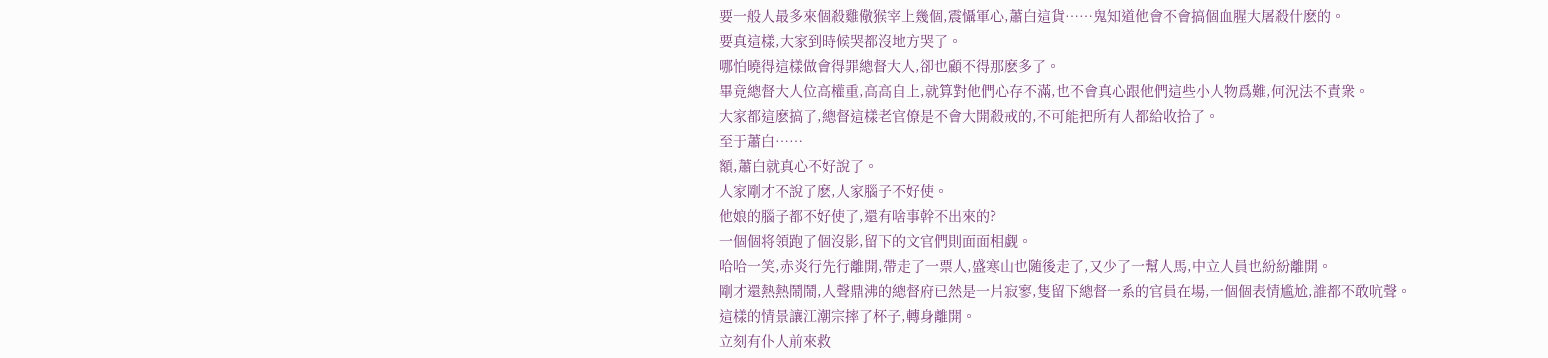要一般人最多來個殺雞儆猴宰上幾個,震懾軍心,蕭白這貨……鬼知道他會不會搞個血腥大屠殺什麽的。
要真這樣,大家到時候哭都沒地方哭了。
哪怕曉得這樣做會得罪總督大人,卻也顧不得那麽多了。
畢竟總督大人位高權重,高高自上,就算對他們心存不滿,也不會真心跟他們這些小人物爲難,何況法不責衆。
大家都這麽搞了,總督這樣老官僚是不會大開殺戒的,不可能把所有人都給收拾了。
至于蕭白……
額,蕭白就真心不好說了。
人家剛才不說了麽,人家腦子不好使。
他娘的腦子都不好使了,還有啥事幹不出來的?
一個個将領跑了個沒影,留下的文官們則面面相觑。
哈哈一笑,赤炎行先行離開,帶走了一票人,盛寒山也随後走了,又少了一幫人馬,中立人員也紛紛離開。
剛才還熱熱鬧鬧,人聲鼎沸的總督府已然是一片寂寥,隻留下總督一系的官員在場,一個個表情尴尬,誰都不敢吭聲。
這樣的情景讓江潮宗摔了杯子,轉身離開。
立刻有仆人前來救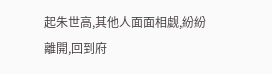起朱世高,其他人面面相觑,紛紛離開,回到府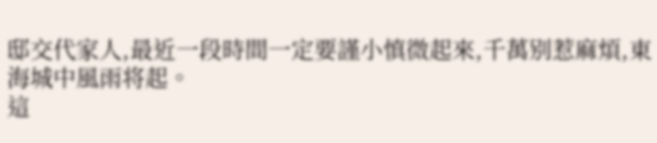邸交代家人,最近一段時間一定要謹小慎微起來,千萬别惹麻煩,東海城中風雨将起。
這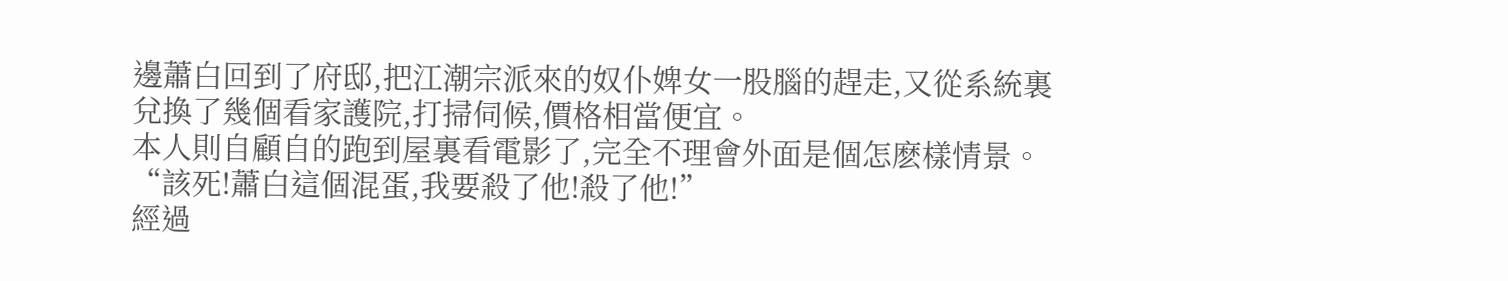邊蕭白回到了府邸,把江潮宗派來的奴仆婢女一股腦的趕走,又從系統裏兌換了幾個看家護院,打掃伺候,價格相當便宜。
本人則自顧自的跑到屋裏看電影了,完全不理會外面是個怎麽樣情景。
“該死!蕭白這個混蛋,我要殺了他!殺了他!”
經過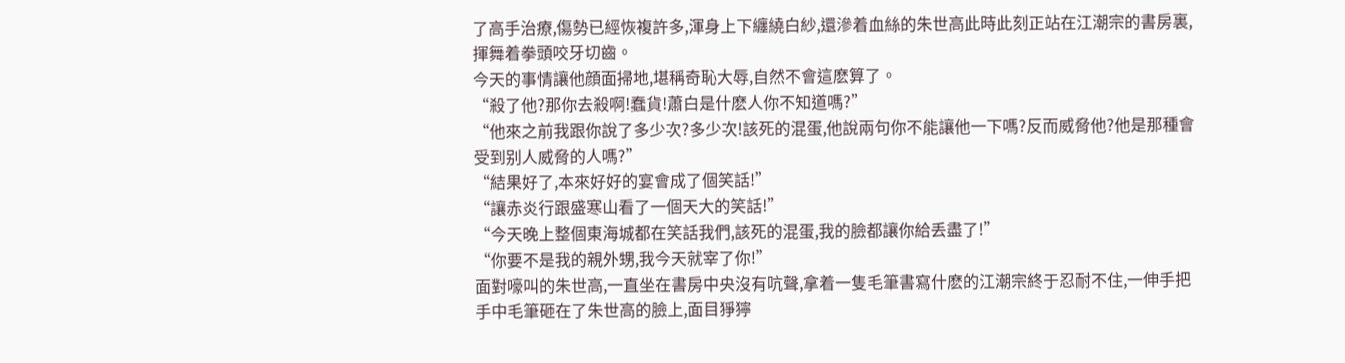了高手治療,傷勢已經恢複許多,渾身上下纏繞白紗,還滲着血絲的朱世高此時此刻正站在江潮宗的書房裏,揮舞着拳頭咬牙切齒。
今天的事情讓他顔面掃地,堪稱奇恥大辱,自然不會這麽算了。
“殺了他?那你去殺啊!蠢貨!蕭白是什麽人你不知道嗎?”
“他來之前我跟你說了多少次?多少次!該死的混蛋,他說兩句你不能讓他一下嗎?反而威脅他?他是那種會受到别人威脅的人嗎?”
“結果好了,本來好好的宴會成了個笑話!”
“讓赤炎行跟盛寒山看了一個天大的笑話!”
“今天晚上整個東海城都在笑話我們,該死的混蛋,我的臉都讓你給丢盡了!”
“你要不是我的親外甥,我今天就宰了你!”
面對嚎叫的朱世高,一直坐在書房中央沒有吭聲,拿着一隻毛筆書寫什麽的江潮宗終于忍耐不住,一伸手把手中毛筆砸在了朱世高的臉上,面目猙獰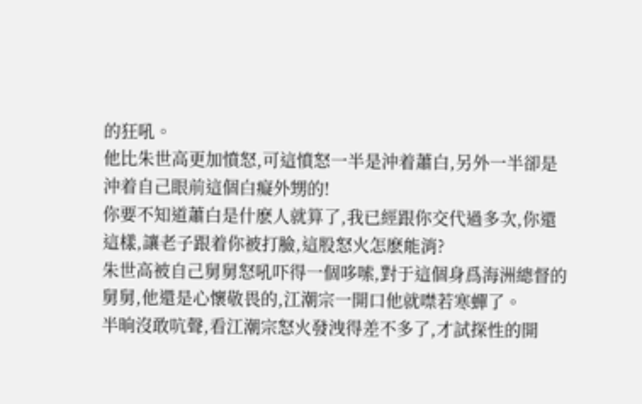的狂吼。
他比朱世高更加憤怒,可這憤怒一半是沖着蕭白,另外一半卻是沖着自己眼前這個白癡外甥的!
你要不知道蕭白是什麽人就算了,我已經跟你交代過多次,你還這樣,讓老子跟着你被打臉,這股怒火怎麽能消?
朱世高被自己舅舅怒吼吓得一個哆嗦,對于這個身爲海洲總督的舅舅,他還是心懷敬畏的,江潮宗一開口他就噤若寒蟬了。
半晌沒敢吭聲,看江潮宗怒火發洩得差不多了,才試探性的開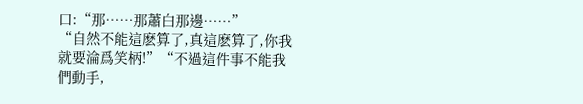口:“那……那蕭白那邊……”
“自然不能這麽算了,真這麽算了,你我就要淪爲笑柄!”“不過這件事不能我們動手,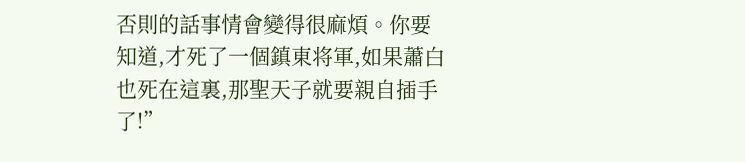否則的話事情會變得很麻煩。你要知道,才死了一個鎮東将軍,如果蕭白也死在這裏,那聖天子就要親自插手了!”